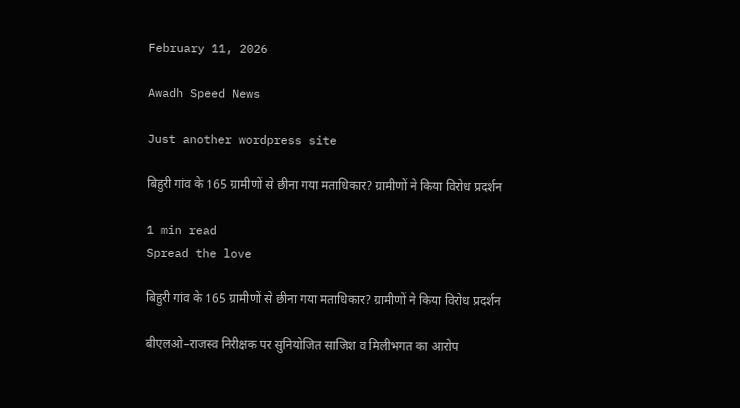February 11, 2026

Awadh Speed News

Just another wordpress site

बिहुरी गांव के 165 ग्रामीणों से छीना गया मताधिकार? ग्रामीणों ने किया विरोध प्रदर्शन

1 min read
Spread the love

बिहुरी गांव के 165 ग्रामीणों से छीना गया मताधिकार? ग्रामीणों ने किया विरोध प्रदर्शन

बीएलओ–राजस्व निरीक्षक पर सुनियोजित साजिश व मिलीभगत का आरोप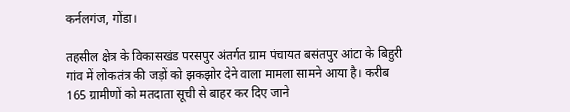कर्नलगंज, गोंडा।

तहसील क्षेत्र के विकासखंड परसपुर अंतर्गत ग्राम पंचायत बसंतपुर आंटा के बिहुरी गांव में लोकतंत्र की जड़ों को झकझोर देने वाला मामला सामने आया है। करीब 165 ग्रामीणों को मतदाता सूची से बाहर कर दिए जाने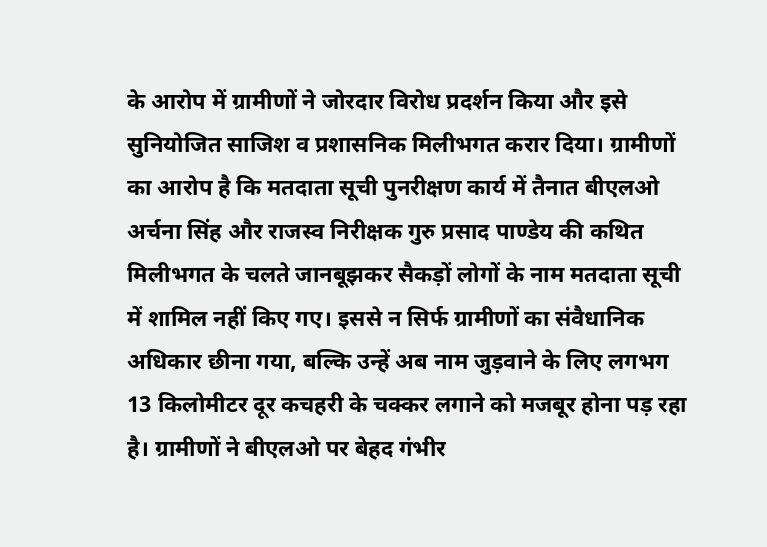के आरोप में ग्रामीणों ने जोरदार विरोध प्रदर्शन किया और इसे सुनियोजित साजिश व प्रशासनिक मिलीभगत करार दिया। ग्रामीणों का आरोप है कि मतदाता सूची पुनरीक्षण कार्य में तैनात बीएलओ अर्चना सिंह और राजस्व निरीक्षक गुरु प्रसाद पाण्डेय की कथित मिलीभगत के चलते जानबूझकर सैकड़ों लोगों के नाम मतदाता सूची में शामिल नहीं किए गए। इससे न सिर्फ ग्रामीणों का संवैधानिक अधिकार छीना गया, बल्कि उन्हें अब नाम जुड़वाने के लिए लगभग 13 किलोमीटर दूर कचहरी के चक्कर लगाने को मजबूर होना पड़ रहा है। ग्रामीणों ने बीएलओ पर बेहद गंभीर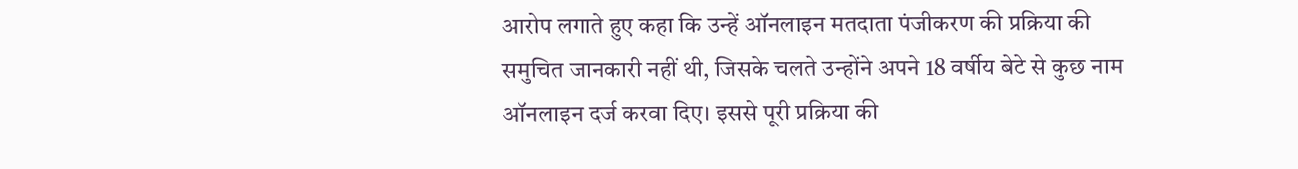आरोप लगाते हुए कहा कि उन्हें ऑनलाइन मतदाता पंजीकरण की प्रक्रिया की समुचित जानकारी नहीं थी, जिसके चलते उन्होंने अपने 18 वर्षीय बेटे से कुछ नाम ऑनलाइन दर्ज करवा दिए। इससे पूरी प्रक्रिया की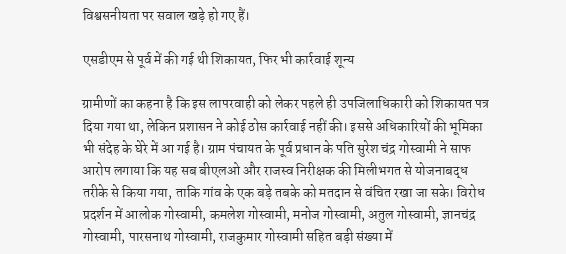विश्वसनीयता पर सवाल खड़े हो गए हैं।

एसडीएम से पूर्व में की गई थी शिकायत, फिर भी कार्रवाई शून्य

ग्रामीणों का कहना है कि इस लापरवाही को लेकर पहले ही उपजिलाधिकारी को शिकायत पत्र दिया गया था, लेकिन प्रशासन ने कोई ठोस कार्रवाई नहीं की। इससे अधिकारियों की भूमिका भी संदेह के घेरे में आ गई है। ग्राम पंचायत के पूर्व प्रधान के पति सुरेश चंद्र गोस्वामी ने साफ आरोप लगाया कि यह सब बीएलओ और राजस्व निरीक्षक की मिलीभगत से योजनाबद्ध तरीके से किया गया, ताकि गांव के एक बड़े तबके को मतदान से वंचित रखा जा सके। विरोध प्रदर्शन में आलोक गोस्वामी, कमलेश गोस्वामी, मनोज गोस्वामी, अतुल गोस्वामी, ज्ञानचंद्र गोस्वामी, पारसनाथ गोस्वामी, राजकुमार गोस्वामी सहित बड़ी संख्या में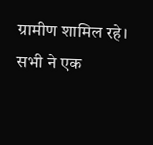ग्रामीण शामिल रहे। सभी ने एक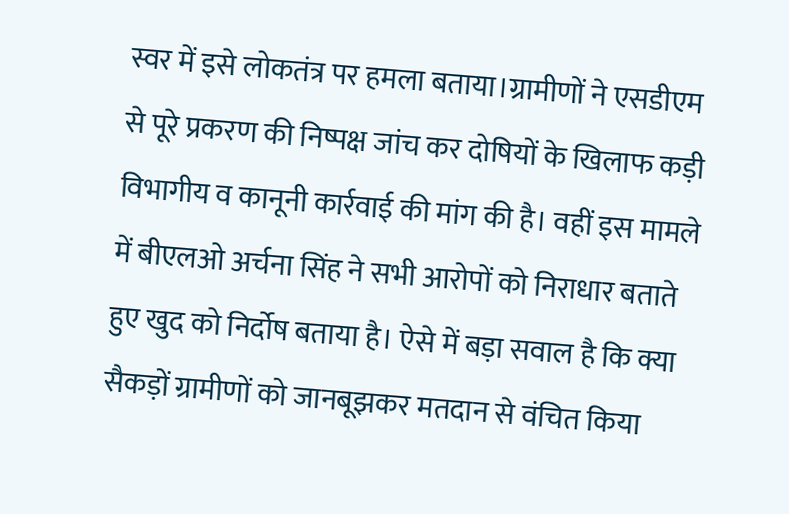स्वर में इसे लोकतंत्र पर हमला बताया।ग्रामीणों ने एसडीएम से पूरे प्रकरण की निष्पक्ष जांच कर दोषियों के खिलाफ कड़ी विभागीय व कानूनी कार्रवाई की मांग की है। वहीं इस मामले में बीएलओ अर्चना सिंह ने सभी आरोपों को निराधार बताते हुए खुद को निर्दोष बताया है। ऐसे में बड़ा सवाल है कि क्या सैकड़ों ग्रामीणों को जानबूझकर मतदान से वंचित किया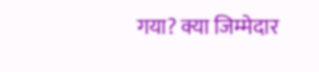गया? क्या जिम्मेदार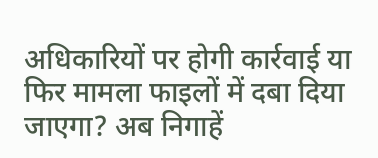अधिकारियों पर होगी कार्रवाई या फिर मामला फाइलों में दबा दिया जाएगा? अब निगाहें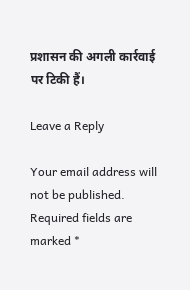प्रशासन की अगली कार्रवाई पर टिकी हैं।

Leave a Reply

Your email address will not be published. Required fields are marked *